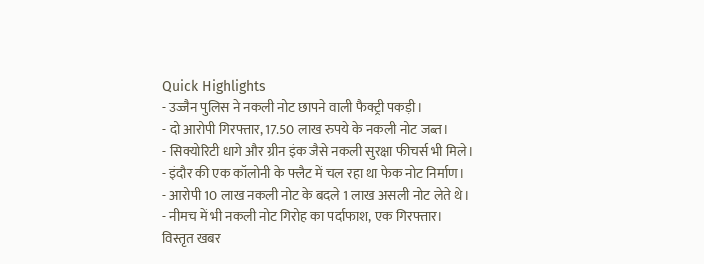Quick Highlights
- उज्जैन पुलिस ने नकली नोट छापने वाली फैक्ट्री पकड़ी।
- दो आरोपी गिरफ्तार, 17.50 लाख रुपये के नकली नोट जब्त।
- सिक्योरिटी धागे और ग्रीन इंक जैसे नकली सुरक्षा फीचर्स भी मिले।
- इंदौर की एक कॉलोनी के फ्लैट में चल रहा था फेक नोट निर्माण।
- आरोपी 10 लाख नकली नोट के बदले 1 लाख असली नोट लेते थे।
- नीमच में भी नकली नोट गिरोह का पर्दाफाश, एक गिरफ्तार।
विस्तृत खबर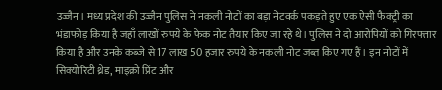उज्जैन। मध्य प्रदेश की उज्जैन पुलिस ने नकली नोटों का बड़ा नेटवर्क पकड़ते हुए एक ऐसी फैक्ट्री का भंडाफोड़ किया है जहाँ लाखों रुपये के फेक नोट तैयार किए जा रहे थे। पुलिस ने दो आरोपियों को गिरफ्तार किया है और उनके कब्जे से 17 लाख 50 हजार रुपये के नकली नोट जब्त किए गए हैं। इन नोटों में सिक्योरिटी थ्रेड, माइक्रो प्रिंट और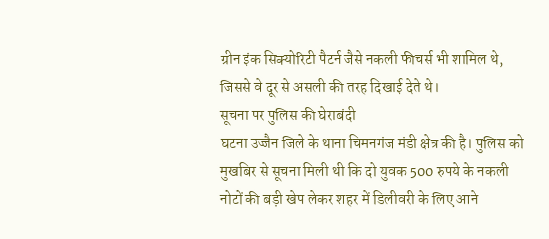ग्रीन इंक सिक्योरिटी पैटर्न जैसे नकली फीचर्स भी शामिल थे, जिससे वे दूर से असली की तरह दिखाई देते थे।
सूचना पर पुलिस की घेराबंदी
घटना उज्जैन जिले के थाना चिमनगंज मंडी क्षेत्र की है। पुलिस को मुखबिर से सूचना मिली थी कि दो युवक 500 रुपये के नकली नोटों की बड़ी खेप लेकर शहर में डिलीवरी के लिए आने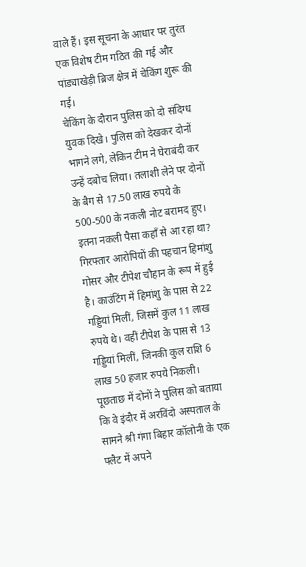वाले हैं। इस सूचना के आधार पर तुरंत एक विशेष टीम गठित की गई और पांड्याखेड़ी ब्रिज क्षेत्र में चेकिंग शुरू की गई।
चेकिंग के दौरान पुलिस को दो संदिग्ध युवक दिखे। पुलिस को देखकर दोनों भागने लगे, लेकिन टीम ने घेराबंदी कर उन्हें दबोच लिया। तलाशी लेने पर दोनों के बैग से 17.50 लाख रुपये के 500-500 के नकली नोट बरामद हुए।
इतना नकली पैसा कहाँ से आ रहा था?
गिरफ्तार आरोपियों की पहचान हिमांशु गोसर और टीपेश चौहान के रूप में हुई है। काउंटिंग में हिमांशु के पास से 22 गड्डियां मिलीं, जिसमें कुल 11 लाख रुपये थे। वहीं टीपेश के पास से 13 गड्डियां मिलीं, जिनकी कुल राशि 6 लाख 50 हजार रुपये निकली।
पूछताछ में दोनों ने पुलिस को बताया कि वे इंदौर में अरविंदो अस्पताल के सामने श्री गंगा बिहार कॉलोनी के एक फ्लैट में अपने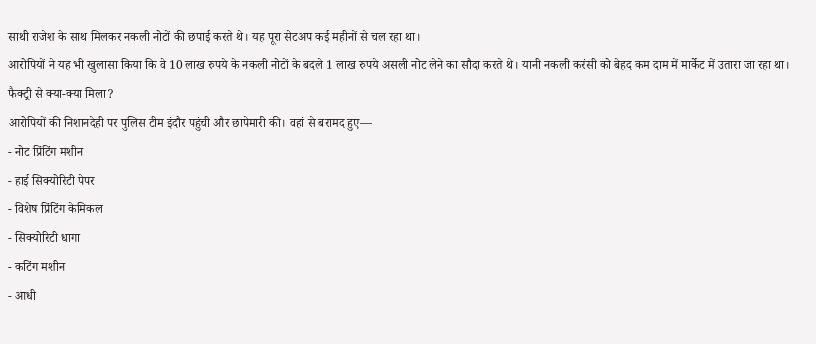साथी राजेश के साथ मिलकर नकली नोटों की छपाई करते थे। यह पूरा सेटअप कई महीनों से चल रहा था।
आरोपियों ने यह भी खुलासा किया कि वे 10 लाख रुपये के नकली नोटों के बदले 1 लाख रुपये असली नोट लेने का सौदा करते थे। यानी नकली करंसी को बेहद कम दाम में मार्केट में उतारा जा रहा था।
फैक्ट्री से क्या-क्या मिला?
आरोपियों की निशानदेही पर पुलिस टीम इंदौर पहुंची और छापेमारी की। वहां से बरामद हुए—
- नोट प्रिंटिंग मशीन
- हाई सिक्योरिटी पेपर
- विशेष प्रिंटिंग केमिकल
- सिक्योरिटी धागा
- कटिंग मशीन
- आधी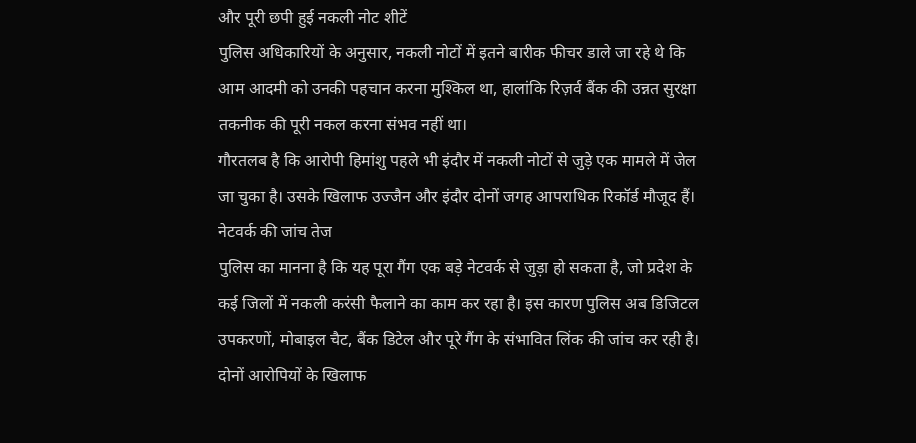और पूरी छपी हुई नकली नोट शीटें
पुलिस अधिकारियों के अनुसार, नकली नोटों में इतने बारीक फीचर डाले जा रहे थे कि आम आदमी को उनकी पहचान करना मुश्किल था, हालांकि रिज़र्व बैंक की उन्नत सुरक्षा तकनीक की पूरी नकल करना संभव नहीं था।
गौरतलब है कि आरोपी हिमांशु पहले भी इंदौर में नकली नोटों से जुड़े एक मामले में जेल जा चुका है। उसके खिलाफ उज्जैन और इंदौर दोनों जगह आपराधिक रिकॉर्ड मौजूद हैं।
नेटवर्क की जांच तेज
पुलिस का मानना है कि यह पूरा गैंग एक बड़े नेटवर्क से जुड़ा हो सकता है, जो प्रदेश के कई जिलों में नकली करंसी फैलाने का काम कर रहा है। इस कारण पुलिस अब डिजिटल उपकरणों, मोबाइल चैट, बैंक डिटेल और पूरे गैंग के संभावित लिंक की जांच कर रही है।
दोनों आरोपियों के खिलाफ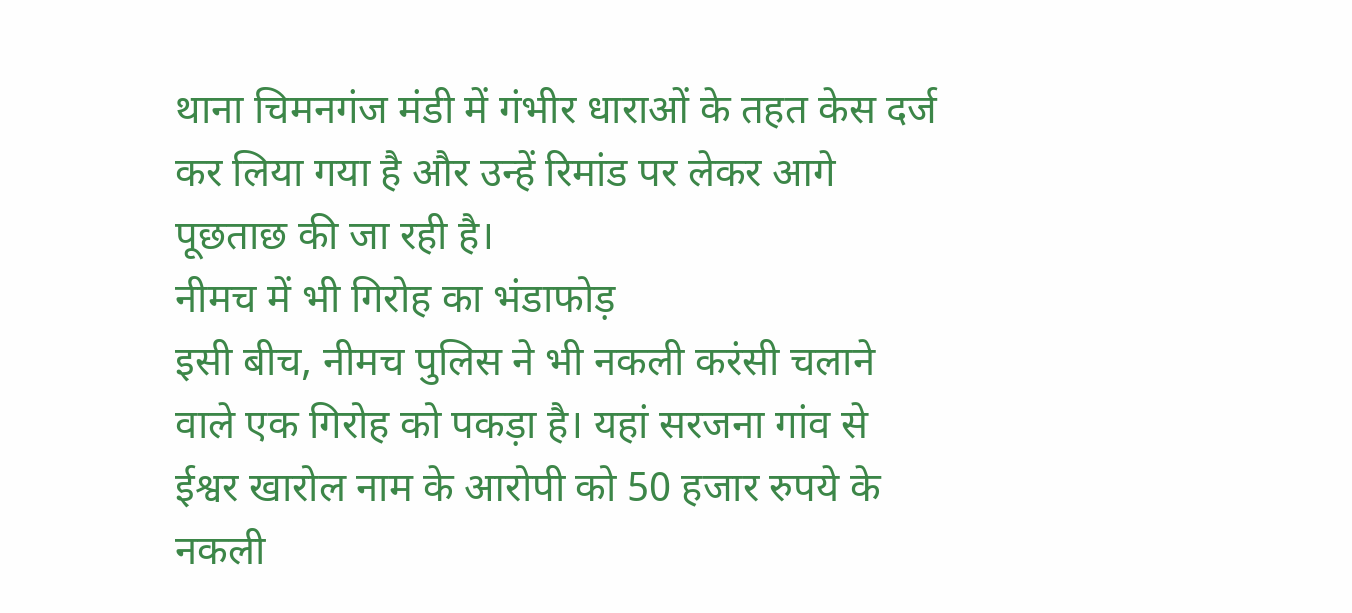थाना चिमनगंज मंडी में गंभीर धाराओं के तहत केस दर्ज कर लिया गया है और उन्हें रिमांड पर लेकर आगे पूछताछ की जा रही है।
नीमच में भी गिरोह का भंडाफोड़
इसी बीच, नीमच पुलिस ने भी नकली करंसी चलाने वाले एक गिरोह को पकड़ा है। यहां सरजना गांव से ईश्वर खारोल नाम के आरोपी को 50 हजार रुपये के नकली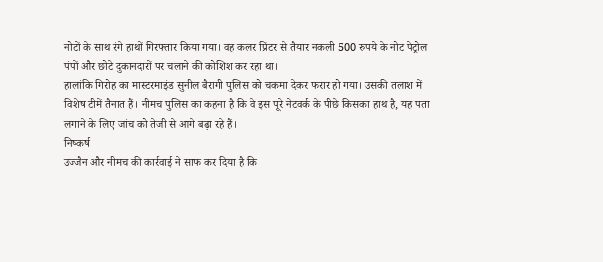नोटों के साथ रंगे हाथों गिरफ्तार किया गया। वह कलर प्रिंटर से तैयार नकली 500 रुपये के नोट पेट्रोल पंपों और छोटे दुकानदारों पर चलाने की कोशिश कर रहा था।
हालांकि गिरोह का मास्टरमाइंड सुनील बैरागी पुलिस को चकमा देकर फरार हो गया। उसकी तलाश में विशेष टीमें तैनात हैं। नीमच पुलिस का कहना है कि वे इस पूरे नेटवर्क के पीछे किसका हाथ है, यह पता लगाने के लिए जांच को तेजी से आगे बढ़ा रहे हैं।
निष्कर्ष
उज्जैन और नीमच की कार्रवाई ने साफ कर दिया है कि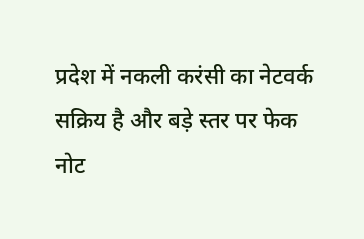प्रदेश में नकली करंसी का नेटवर्क सक्रिय है और बड़े स्तर पर फेक नोट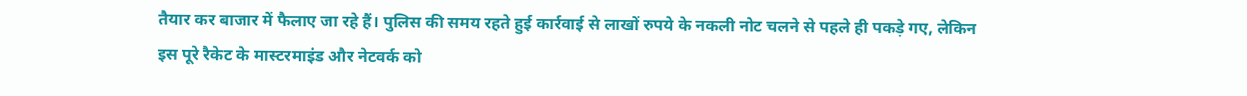तैयार कर बाजार में फैलाए जा रहे हैं। पुलिस की समय रहते हुई कार्रवाई से लाखों रुपये के नकली नोट चलने से पहले ही पकड़े गए, लेकिन इस पूरे रैकेट के मास्टरमाइंड और नेटवर्क को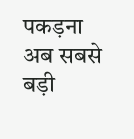पकड़ना अब सबसे बड़ी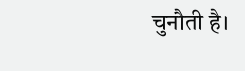चुनौती है।